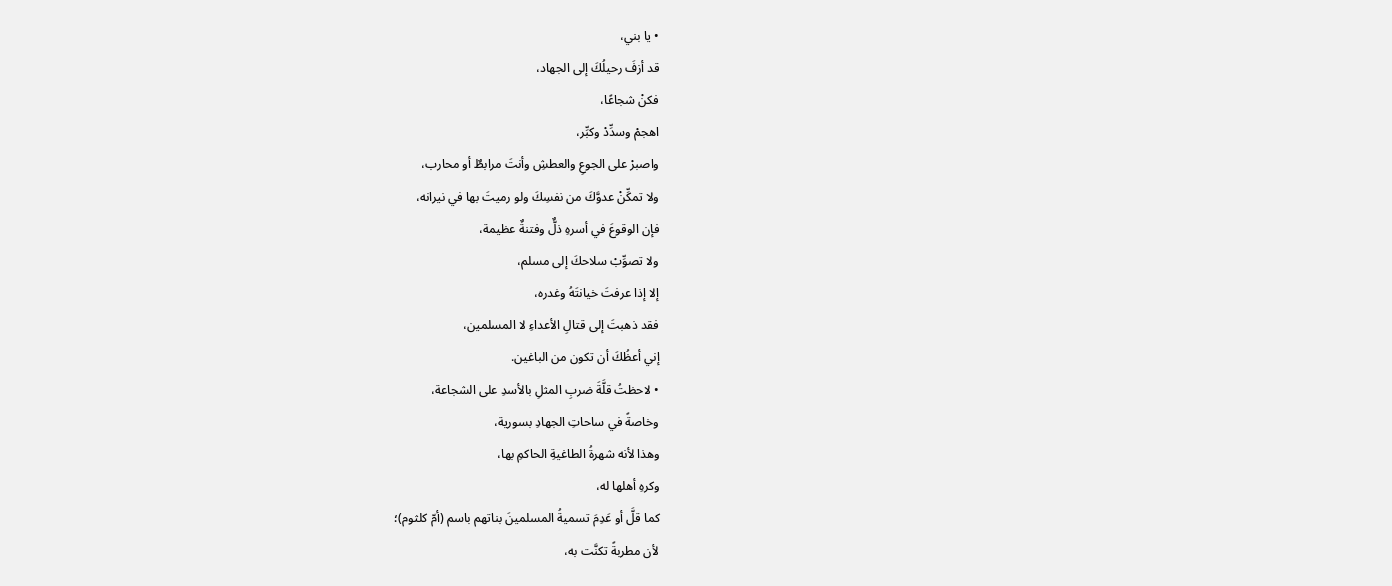• يا بني،
قد أزفَ رحيلُكَ إلى الجهاد،
فكنْ شجاعًا،
اهجمْ وسدِّدْ وكبِّر،
واصبرْ على الجوعِ والعطشِ وأنتَ مرابطٌ أو محارب،
ولا تمكِّنْ عدوَّكَ من نفسِكَ ولو رميتَ بها في نيرانه،
فإن الوقوعَ في أسرهِ ذلٌّ وفتنةٌ عظيمة،
ولا تصوِّبْ سلاحكَ إلى مسلم،
إلا إذا عرفتَ خيانتَهُ وغدره،
فقد ذهبتَ إلى قتالِ الأعداءِ لا المسلمين،
إني أعظُكَ أن تكون من الباغين.
• لاحظتُ قلَّةَ ضربِ المثلِ بالأسدِ على الشجاعة،
وخاصةً في ساحاتِ الجهادِ بسورية،
وهذا لأنه شهرةُ الطاغيةِ الحاكمِ بها،
وكرهِ أهلها له،
كما قلَّ أو عَدِمَ تسميةُ المسلمينَ بناتهم باسم (أمّ كلثوم)؛
لأن مطربةً تكنَّت به،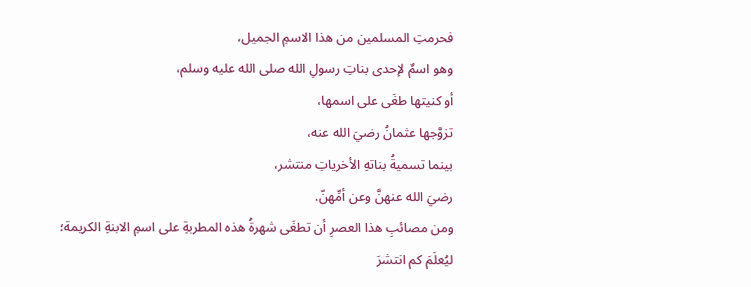فحرمتِ المسلمين من هذا الاسمِ الجميل،
وهو اسمٌ لإحدى بناتِ رسولِ الله صلى الله عليه وسلم،
أو كنيتها طغَى على اسمها،
تزوَّجها عثمانُ رضيَ الله عنه،
بينما تسميةُ بناتهِ الأخرياتِ منتشر،
رضيَ الله عنهنَّ وعن أمِّهنّ.
ومن مصائبِ هذا العصرِ أن تطغَى شهرةُ هذه المطربةِ على اسمِ الابنةِ الكريمة؛
ليُعلَمَ كم انتشرَ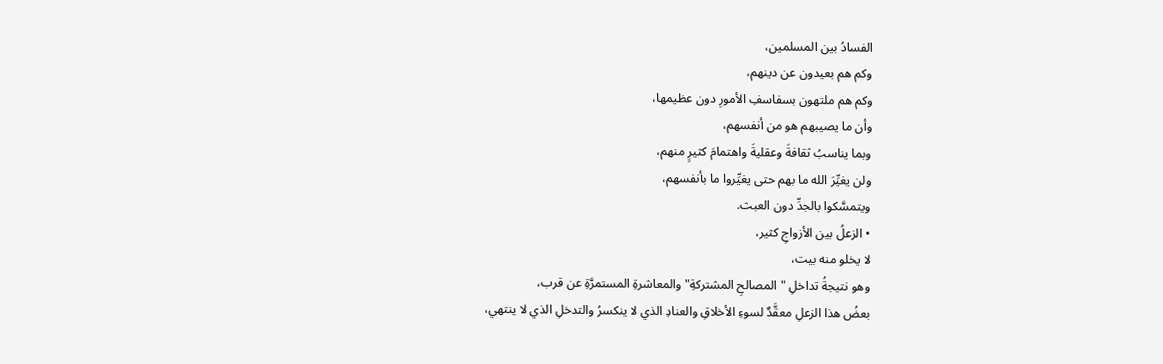الفسادُ بين المسلمين،
وكم هم بعيدون عن دينهم،
وكم هم ملتهون بسفاسفِ الأمورِ دون عظيمها،
وأن ما يصيبهم هو من أنفسهم،
وبما يناسبُ ثقافةَ وعقليةَ واهتمامَ كثيرٍ منهم،
ولن يغيِّرَ الله ما بهم حتى يغيِّروا ما بأنفسهم،
ويتمسَّكوا بالجدِّ دون العبث.
• الزعلُ بين الأزواجِ كثير،
لا يخلو منه بيت،
وهو نتيجةُ تداخلِ "المصالحِ المشتركةِ" والمعاشرةِ المستمرَّةِ عن قرب،
بعضُ هذا الزعلِ معقَّدٌ لسوءِ الأخلاقِ والعنادِ الذي لا ينكسرُ والتدخلِ الذي لا ينتهي،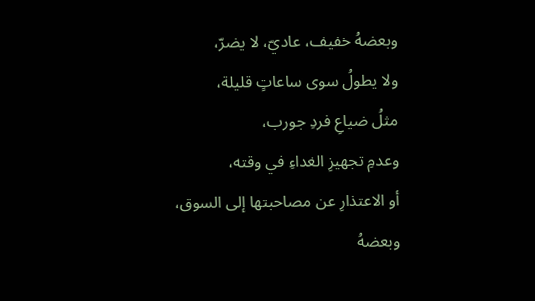وبعضهُ خفيف، عاديّ، لا يضرّ،
ولا يطولُ سوى ساعاتٍ قليلة،
مثلُ ضياعِ فردِ جورب،
وعدمِ تجهيزِ الغداءِ في وقته،
أو الاعتذارِ عن مصاحبتها إلى السوق،
وبعضهُ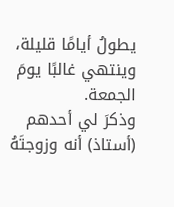يطولُ أيامًا قليلة،
وينتهي غالبًا يومَ الجمعة.
وذكرَ لي أحدهم (أستاذ) أنه وزوجتَهُ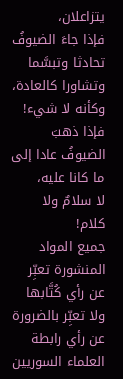يتزاعلان،
فإذا جاءَ الضيوفُ تحادثا وتبسَّما وتشاورا كالعادة،
وكأنه لا شيء!
فإذا ذهبَ الضيوفُ عادا إلى ما كانا عليه،
لا سلامٌ ولا كلام!
جميع المواد المنشورة تعبِّر عن رأي كُتَّابها ولا تعبِّر بالضرورة عن رأي رابطة العلماء السوريين